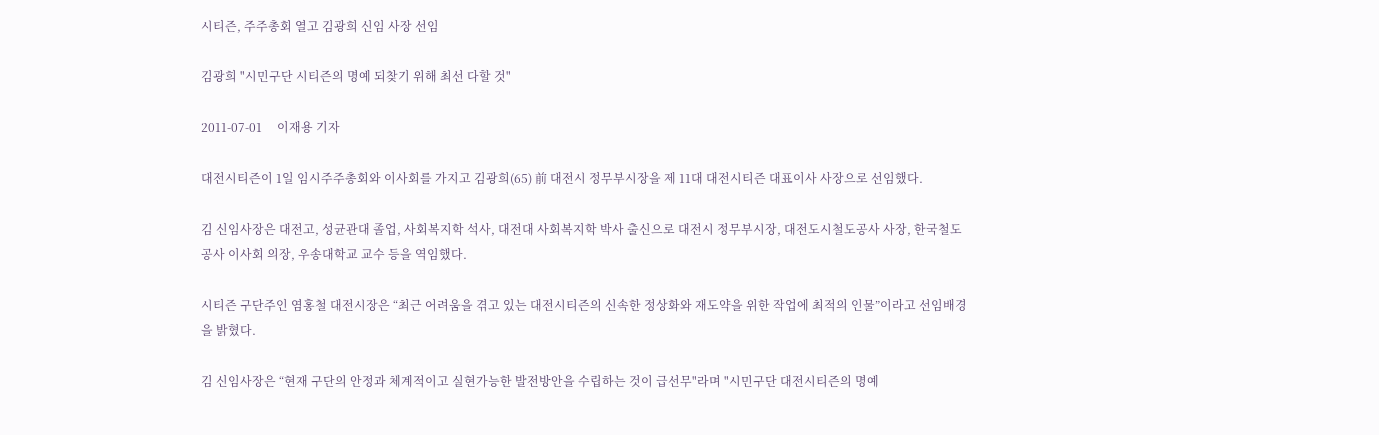시티즌, 주주총회 열고 김광희 신임 사장 선임

김광희 "시민구단 시티즌의 명예 되찾기 위해 최선 다할 것"

2011-07-01     이재용 기자

대전시티즌이 1일 임시주주총회와 이사회를 가지고 김광희(65) 前 대전시 정무부시장을 제 11대 대전시티즌 대표이사 사장으로 선임했다.

김 신임사장은 대전고, 성균관대 졸업, 사회복지학 석사, 대전대 사회복지학 박사 출신으로 대전시 정무부시장, 대전도시철도공사 사장, 한국철도공사 이사회 의장, 우송대학교 교수 등을 역임했다.

시티즌 구단주인 염홍철 대전시장은 “최근 어려움을 겪고 있는 대전시티즌의 신속한 정상화와 재도약을 위한 작업에 최적의 인물”이라고 선임배경을 밝혔다.

김 신임사장은 “현재 구단의 안정과 체계적이고 실현가능한 발전방안을 수립하는 것이 급선무"라며 "시민구단 대전시티즌의 명예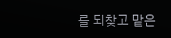를 되찾고 맡은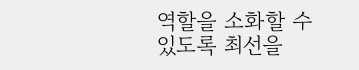역할을 소화할 수 있도록 최선을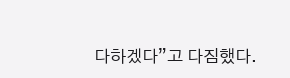다하겠다”고 다짐했다.